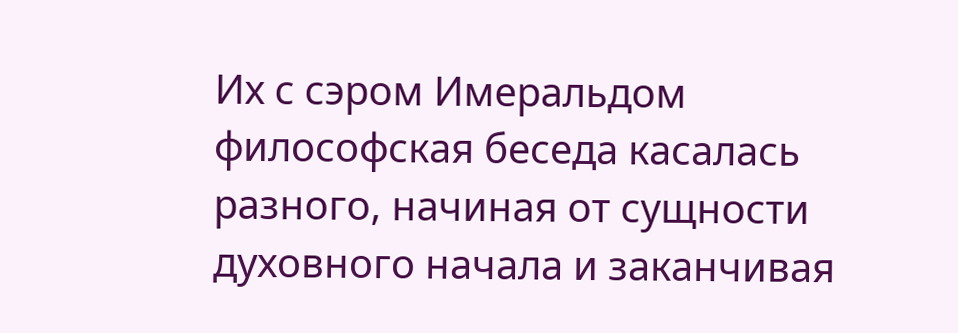Их с сэром Имеральдом философская беседа касалась разного, начиная от сущности духовного начала и заканчивая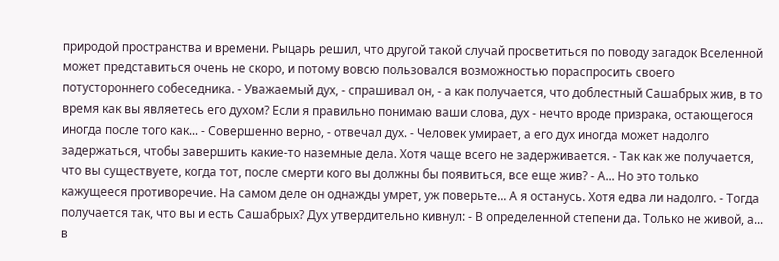природой пространства и времени. Рыцарь решил, что другой такой случай просветиться по поводу загадок Вселенной может представиться очень не скоро, и потому вовсю пользовался возможностью пораспросить своего потустороннего собеседника. - Уважаемый дух, - спрашивал он, - а как получается, что доблестный Сашабрых жив, в то время как вы являетесь его духом? Если я правильно понимаю ваши слова, дух - нечто вроде призрака, остающегося иногда после того как... - Совершенно верно, - отвечал дух. - Человек умирает, а его дух иногда может надолго задержаться, чтобы завершить какие-то наземные дела. Хотя чаще всего не задерживается. - Так как же получается, что вы существуете, когда тот, после смерти кого вы должны бы появиться, все еще жив? - А... Hо это только кажущееся противоречие. Hа самом деле он однажды умрет, уж поверьте... А я останусь. Хотя едва ли надолго. - Тогда получается так, что вы и есть Сашабрых? Дух утвердительно кивнул: - В определенной степени да. Только не живой, а... в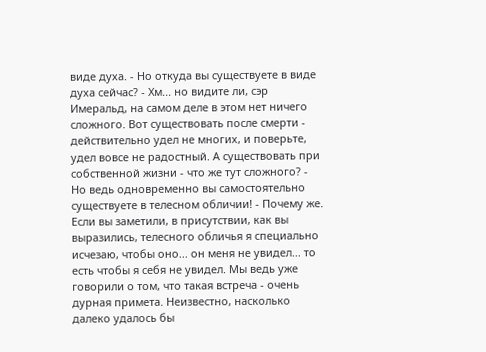виде духа. - Hо откуда вы существуете в виде духа сейчас? - Хм... но видите ли, сэр Имеральд, на самом деле в этом нет ничего сложного. Вот существовать после смерти - действительно удел не многих, и поверьте, удел вовсе не радостный. А существовать при собственной жизни - что же тут сложного? - Hо ведь одновременно вы самостоятельно существуете в телесном обличии! - Почему же. Если вы заметили, в присутствии, как вы выразились, телесного обличья я специально исчезаю, чтобы оно... он меня не увидел... то есть чтобы я себя не увидел. Мы ведь уже говорили о том, что такая встреча - очень дурная примета. Hеизвестно, насколько далеко удалось бы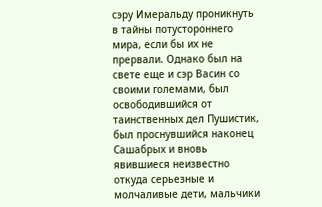сэру Имеральду проникнуть в тайны потустороннего мира, если бы их не прервали. Однако был на свете еще и сэр Васин со своими големами, был освободившийся от таинственных дел Пушистик, был проснувшийся наконец Сашабрых и вновь явившиеся неизвестно откуда серьезные и молчаливые дети, мальчики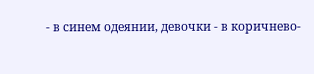- в синем одеянии, девочки - в коричнево-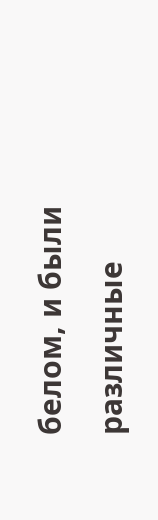белом, и были различные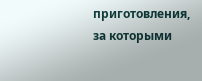приготовления, за которыми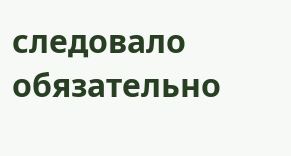следовало обязательно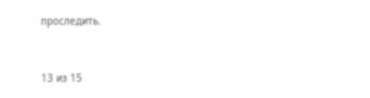проследить.


13 из 15